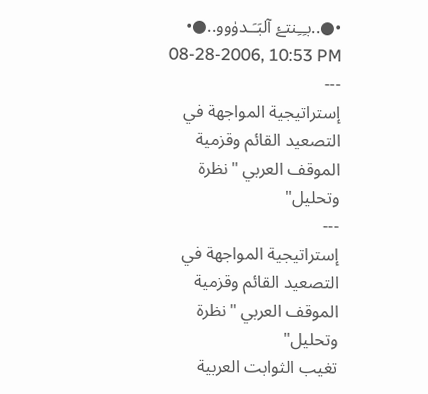•●..بـِـِنتۓ آلبَـَـدۈوو..●•
08-28-2006, 10:53 PM
---
إستراتيجية المواجهة في التصعيد القائم وقزمية الموقف العربي "نظرة وتحليل"
---
إستراتيجية المواجهة في التصعيد القائم وقزمية الموقف العربي "نظرة وتحليل"
تغيب الثوابت العربية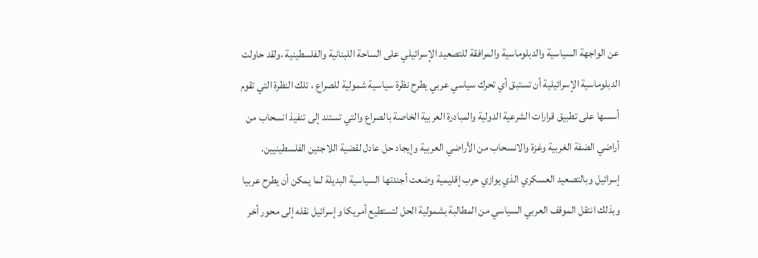عن الواجهة السياسية والدبلوماسية والمرافقة للتصعيد الإسرائيلي على الساحة اللبنانية والفلسطينية ،ولقد حاولت الدبلوماسية الإسرائيلية أن تستبق أي تحرك سياسي عربي يطرح نظرة سياسية شمولية للصراع ، تلك النظرة التي تقوم أسسها على تطبيق قرارات الشرعية الدولية والمبادرة العربية الخاصة بالصراع والتي تستند إلى تنفيذ انسحاب من أراضي الضفة الغربية وغزة والانسحاب من الأراضي العربية وإيجاد حل عادل لقضية اللاجئين الفلسطينيين.
إسرائيل وبالتصعيد العسكري الذي يوازي حرب إقليمية وضعت أجندتها السياسية البديلة لما يمكن أن يطرح عربيا وبذلك انتقل الموقف العربي السياسي من المطالبة بشمولية الحل لتستطيع أمريكا وإسرائيل نقله إلى محور أخر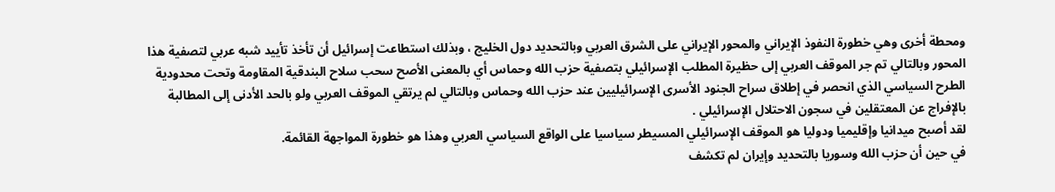ومحطة أخرى وهي خطورة النفوذ الإيراني والمحور الإيراني على الشرق العربي وبالتحديد دول الخليج ، وبذلك استطاعت إسرائيل أن تأخذ تأييد شبه عربي لتصفية هذا المحور وبالتالي تم جر الموقف العربي إلى حظيرة المطلب الإسرائيلي بتصفية حزب الله وحماس أي بالمعنى الأصح سحب سلاح البندقية المقاومة وتحت محدودية الطرح السياسي الذي انحصر في إطلاق سراح الجنود الأسرى الإسرائيليين عند حزب الله وحماس وبالتالي لم يرتقي الموقف العربي ولو بالحد الأدنى إلى المطالبة بالإفراج عن المعتقلين في سجون الاحتلال الإسرائيلي .
لقد أصبح ميدانيا وإقليميا ودوليا هو الموقف الإسرائيلي المسيطر سياسيا على الواقع السياسي العربي وهذا هو خطورة المواجهة القائمة.
في حين أن حزب الله وسوريا بالتحديد وإيران لم تكشف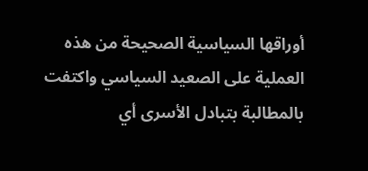أوراقها السياسية الصحيحة من هذه العملية على الصعيد السياسي واكتفت بالمطالبة بتبادل الأسرى أي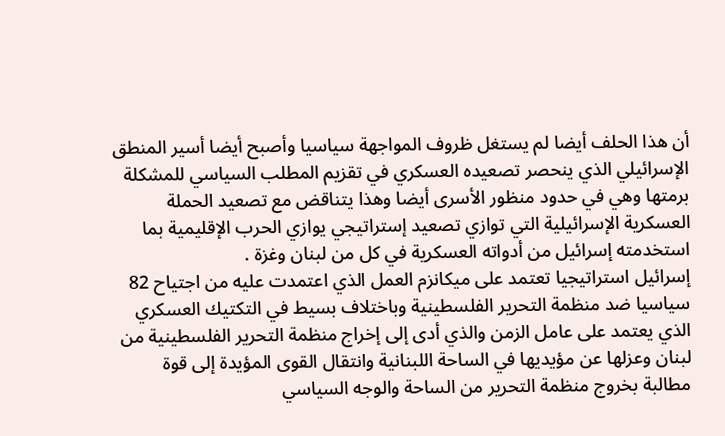أن هذا الحلف أيضا لم يستغل ظروف المواجهة سياسيا وأصبح أيضا أسير المنطق الإسرائيلي الذي ينحصر تصعيده العسكري في تقزيم المطلب السياسي للمشكلة برمتها وهي في حدود منظور الأسرى أيضا وهذا يتناقض مع تصعيد الحملة العسكرية الإسرائيلية التي توازي تصعيد إستراتيجي يوازي الحرب الإقليمية بما استخدمته إسرائيل من أدواته العسكرية في كل من لبنان وغزة .
إسرائيل استراتيجيا تعتمد على ميكانزم العمل الذي اعتمدت عليه من اجتياح 82 سياسيا ضد منظمة التحرير الفلسطينية وباختلاف بسيط في التكتيك العسكري الذي يعتمد على عامل الزمن والذي أدى إلى إخراج منظمة التحرير الفلسطينية من لبنان وعزلها عن مؤيديها في الساحة اللبنانية وانتقال القوى المؤيدة إلى قوة مطالبة بخروج منظمة التحرير من الساحة والوجه السياسي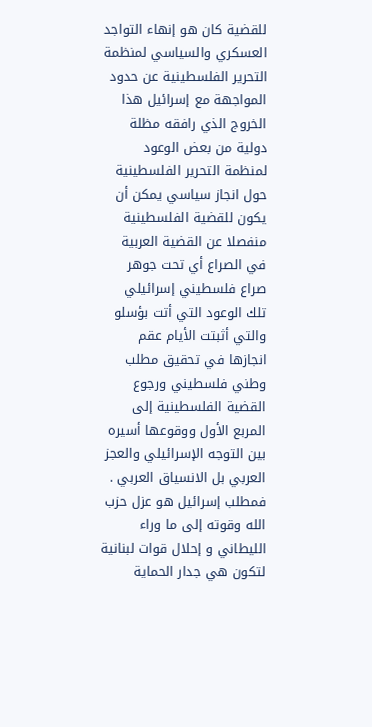للقضية كان هو إنهاء التواجد العسكري والسياسي لمنظمة التحرير الفلسطينية عن حدود المواجهة مع إسرائيل هذا الخروج الذي رافقه مظلة دولية من بعض الوعود لمنظمة التحرير الفلسطينية حول انجاز سياسي يمكن أن يكون للقضية الفلسطينية منفصلا عن القضية العربية في الصراع أي تحت جوهر صراع فلسطيني إسرائيلي تلك الوعود التي أتت بؤسلو والتي أثبتت الأيام عقم انجازها في تحقيق مطلب وطني فلسطيني ورجوع القضية الفلسطينية إلى المربع الأول ووقوعها أسيره بين التوجه الإسرائيلي والعجز العربي بل الانسياق العربي .
فمطلب إسرائيل هو عزل حزب الله وقوته إلى ما وراء الليطاني و إحلال قوات لبنانية لتكون هي جدار الحماية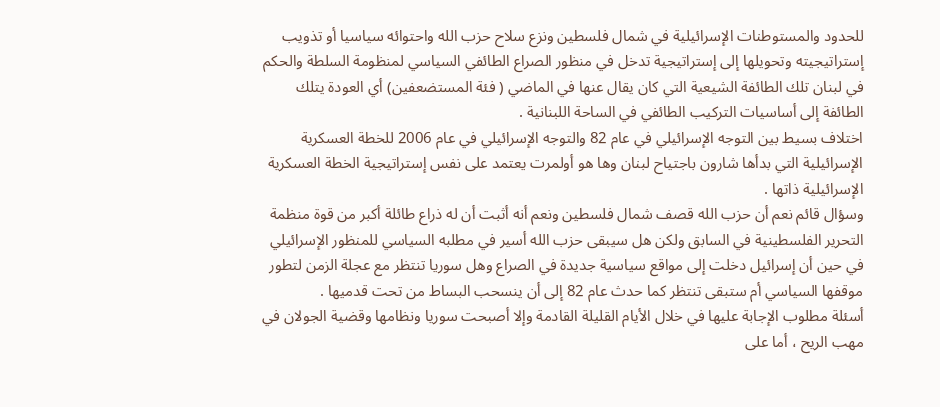للحدود والمستوطنات الإسرائيلية في شمال فلسطين ونزع سلاح حزب الله واحتوائه سياسيا أو تذويب إستراتيجيته وتحويلها إلى إستراتيجية تدخل في منظور الصراع الطائفي السياسي لمنظومة السلطة والحكم في لبنان تلك الطائفة الشيعية التي كان يقال عنها في الماضي ( فئة المستضعفين) أي العودة يتلك الطائفة إلى أساسيات التركيب الطائفي في الساحة اللبنانية .
اختلاف بسيط بين التوجه الإسرائيلي في عام 82 والتوجه الإسرائيلي في عام 2006 للخطة العسكرية الإسرائيلية التي بدأها شارون باجتياح لبنان وها هو أولمرت يعتمد على نفس إستراتيجية الخطة العسكرية الإسرائيلية ذاتها .
وسؤال قائم نعم أن حزب الله قصف شمال فلسطين ونعم أنه أثبت أن له ذراع طائلة أكبر من قوة منظمة التحرير الفلسطينية في السابق ولكن هل سيبقى حزب الله أسير في مطلبه السياسي للمنظور الإسرائيلي في حين أن إسرائيل دخلت إلى مواقع سياسية جديدة في الصراع وهل سوريا تنتظر مع عجلة الزمن لتطور موقفها السياسي أم ستبقى تنتظر كما حدث عام 82 إلى أن ينسحب البساط من تحت قدميها .
أسئلة مطلوب الإجابة عليها في خلال الأيام القليلة القادمة وإلا أصبحت سوريا ونظامها وقضية الجولان في مهب الريح ، أما على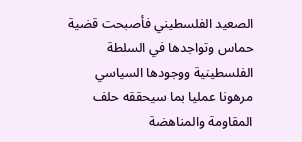الصعيد الفلسطيني فأصبحت قضية حماس وتواجدها في السلطة الفلسطينية ووجودها السياسي مرهونا عمليا بما سيحققه حلف المقاومة والمناهضة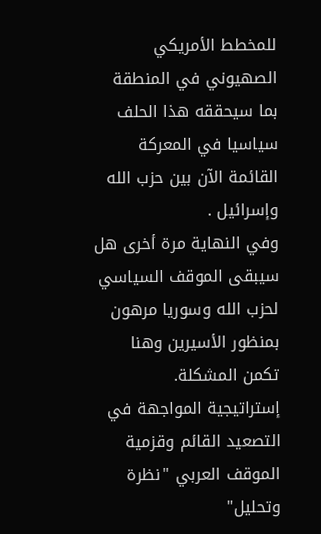للمخطط الأمريكي الصهيوني في المنطقة بما سيحققه هذا الحلف سياسيا في المعركة القائمة الآن بين حزب الله وإسرائيل .
وفي النهاية مرة أخرى هل سيبقى الموقف السياسي لحزب الله وسوريا مرهون بمنظور الأسيرين وهنا تكمن المشكلة.
إستراتيجية المواجهة في التصعيد القائم وقزمية الموقف العربي "نظرة وتحليل"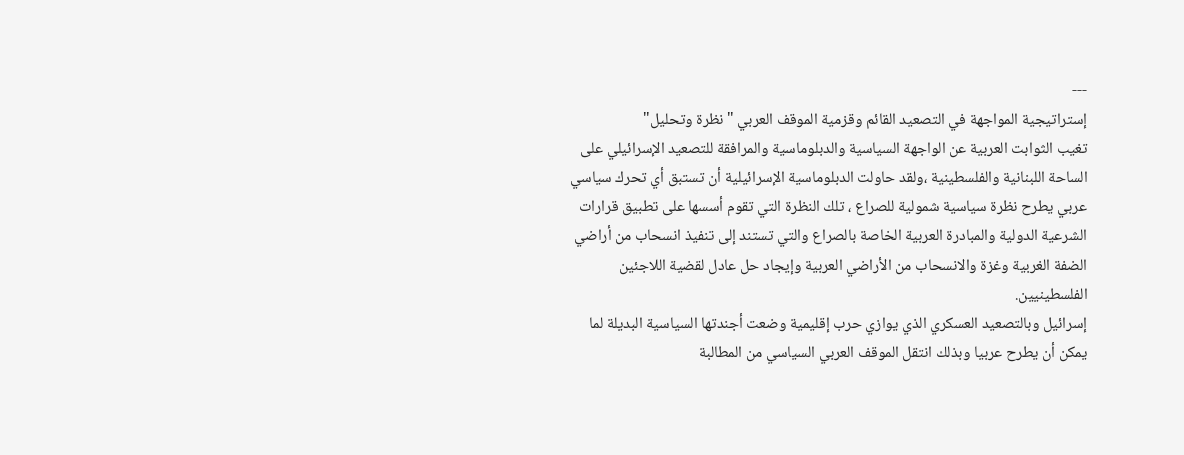---
إستراتيجية المواجهة في التصعيد القائم وقزمية الموقف العربي "نظرة وتحليل"
تغيب الثوابت العربية عن الواجهة السياسية والدبلوماسية والمرافقة للتصعيد الإسرائيلي على الساحة اللبنانية والفلسطينية ،ولقد حاولت الدبلوماسية الإسرائيلية أن تستبق أي تحرك سياسي عربي يطرح نظرة سياسية شمولية للصراع ، تلك النظرة التي تقوم أسسها على تطبيق قرارات الشرعية الدولية والمبادرة العربية الخاصة بالصراع والتي تستند إلى تنفيذ انسحاب من أراضي الضفة الغربية وغزة والانسحاب من الأراضي العربية وإيجاد حل عادل لقضية اللاجئين الفلسطينيين.
إسرائيل وبالتصعيد العسكري الذي يوازي حرب إقليمية وضعت أجندتها السياسية البديلة لما يمكن أن يطرح عربيا وبذلك انتقل الموقف العربي السياسي من المطالبة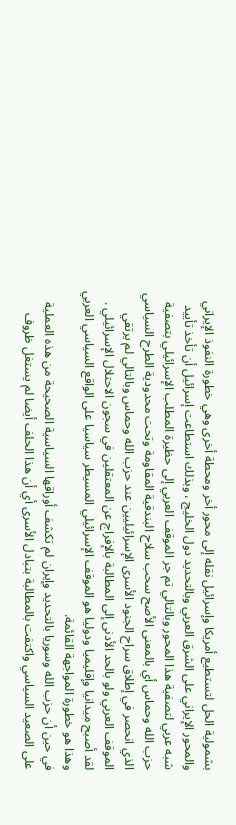بشمولية الحل لتستطيع أمريكا وإسرائيل نقله إلى محور أخر ومحطة أخرى وهي خطورة النفوذ الإيراني والمحور الإيراني على الشرق العربي وبالتحديد دول الخليج ، وبذلك استطاعت إسرائيل أن تأخذ تأييد شبه عربي لتصفية هذا المحور وبالتالي تم جر الموقف العربي إلى حظيرة المطلب الإسرائيلي بتصفية حزب الله وحماس أي بالمعنى الأصح سحب سلاح البندقية المقاومة وتحت محدودية الطرح السياسي الذي انحصر في إطلاق سراح الجنود الأسرى الإسرائيليين عند حزب الله وحماس وبالتالي لم يرتقي الموقف العربي ولو بالحد الأدنى إلى المطالبة بالإفراج عن المعتقلين في سجون الاحتلال الإسرائيلي .
لقد أصبح ميدانيا وإقليميا ودوليا هو الموقف الإسرائيلي المسيطر سياسيا على الواقع السياسي العربي وهذا هو خطورة المواجهة القائمة.
في حين أن حزب الله وسوريا بالتحديد وإيران لم تكشف أوراقها السياسية الصحيحة من هذه العملية على الصعيد السياسي واكتفت بالمطالبة بتبادل الأسرى أي أن هذا الحلف أيضا لم يستغل ظروف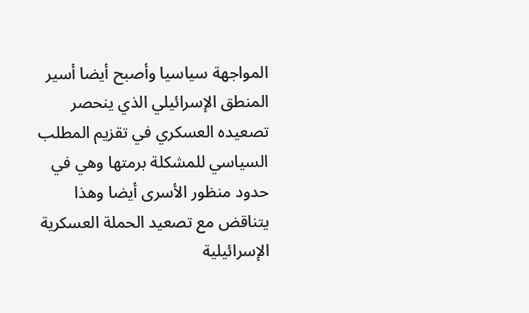المواجهة سياسيا وأصبح أيضا أسير المنطق الإسرائيلي الذي ينحصر تصعيده العسكري في تقزيم المطلب السياسي للمشكلة برمتها وهي في حدود منظور الأسرى أيضا وهذا يتناقض مع تصعيد الحملة العسكرية الإسرائيلية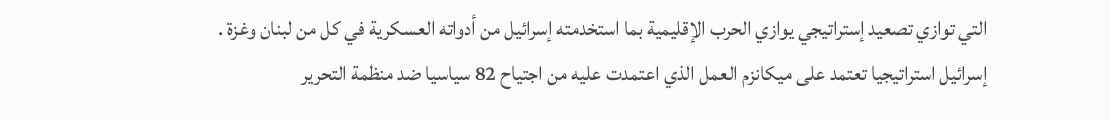التي توازي تصعيد إستراتيجي يوازي الحرب الإقليمية بما استخدمته إسرائيل من أدواته العسكرية في كل من لبنان وغزة .
إسرائيل استراتيجيا تعتمد على ميكانزم العمل الذي اعتمدت عليه من اجتياح 82 سياسيا ضد منظمة التحرير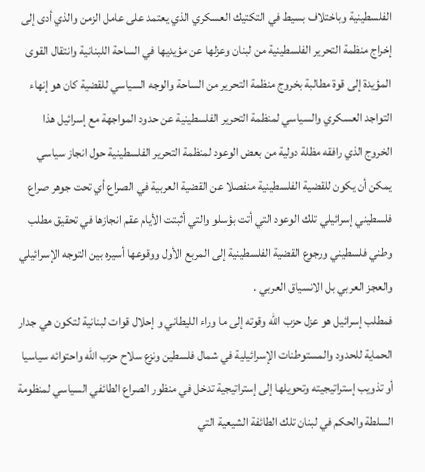الفلسطينية وباختلاف بسيط في التكتيك العسكري الذي يعتمد على عامل الزمن والذي أدى إلى إخراج منظمة التحرير الفلسطينية من لبنان وعزلها عن مؤيديها في الساحة اللبنانية وانتقال القوى المؤيدة إلى قوة مطالبة بخروج منظمة التحرير من الساحة والوجه السياسي للقضية كان هو إنهاء التواجد العسكري والسياسي لمنظمة التحرير الفلسطينية عن حدود المواجهة مع إسرائيل هذا الخروج الذي رافقه مظلة دولية من بعض الوعود لمنظمة التحرير الفلسطينية حول انجاز سياسي يمكن أن يكون للقضية الفلسطينية منفصلا عن القضية العربية في الصراع أي تحت جوهر صراع فلسطيني إسرائيلي تلك الوعود التي أتت بؤسلو والتي أثبتت الأيام عقم انجازها في تحقيق مطلب وطني فلسطيني ورجوع القضية الفلسطينية إلى المربع الأول ووقوعها أسيره بين التوجه الإسرائيلي والعجز العربي بل الانسياق العربي .
فمطلب إسرائيل هو عزل حزب الله وقوته إلى ما وراء الليطاني و إحلال قوات لبنانية لتكون هي جدار الحماية للحدود والمستوطنات الإسرائيلية في شمال فلسطين ونزع سلاح حزب الله واحتوائه سياسيا أو تذويب إستراتيجيته وتحويلها إلى إستراتيجية تدخل في منظور الصراع الطائفي السياسي لمنظومة السلطة والحكم في لبنان تلك الطائفة الشيعية التي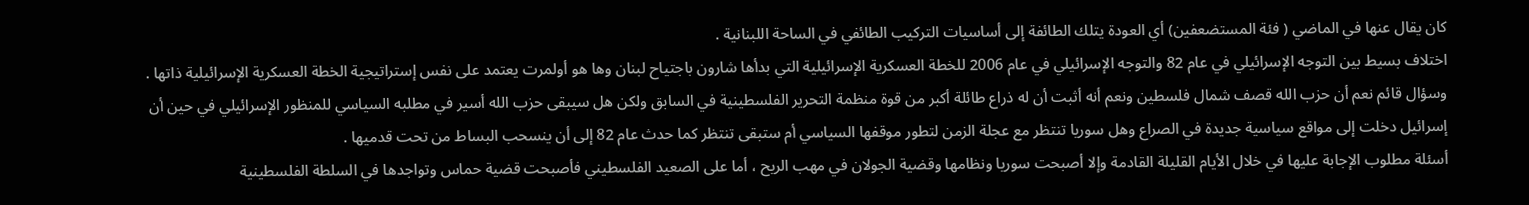كان يقال عنها في الماضي ( فئة المستضعفين) أي العودة يتلك الطائفة إلى أساسيات التركيب الطائفي في الساحة اللبنانية .
اختلاف بسيط بين التوجه الإسرائيلي في عام 82 والتوجه الإسرائيلي في عام 2006 للخطة العسكرية الإسرائيلية التي بدأها شارون باجتياح لبنان وها هو أولمرت يعتمد على نفس إستراتيجية الخطة العسكرية الإسرائيلية ذاتها .
وسؤال قائم نعم أن حزب الله قصف شمال فلسطين ونعم أنه أثبت أن له ذراع طائلة أكبر من قوة منظمة التحرير الفلسطينية في السابق ولكن هل سيبقى حزب الله أسير في مطلبه السياسي للمنظور الإسرائيلي في حين أن إسرائيل دخلت إلى مواقع سياسية جديدة في الصراع وهل سوريا تنتظر مع عجلة الزمن لتطور موقفها السياسي أم ستبقى تنتظر كما حدث عام 82 إلى أن ينسحب البساط من تحت قدميها .
أسئلة مطلوب الإجابة عليها في خلال الأيام القليلة القادمة وإلا أصبحت سوريا ونظامها وقضية الجولان في مهب الريح ، أما على الصعيد الفلسطيني فأصبحت قضية حماس وتواجدها في السلطة الفلسطينية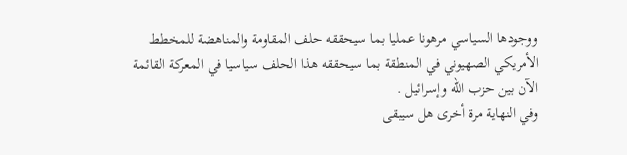ووجودها السياسي مرهونا عمليا بما سيحققه حلف المقاومة والمناهضة للمخطط الأمريكي الصهيوني في المنطقة بما سيحققه هذا الحلف سياسيا في المعركة القائمة الآن بين حزب الله وإسرائيل .
وفي النهاية مرة أخرى هل سيبقى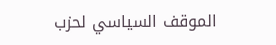الموقف السياسي لحزب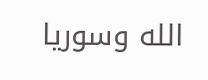الله وسوريا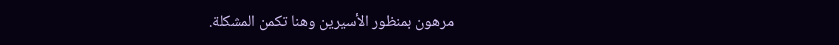مرهون بمنظور الأسيرين وهنا تكمن المشكلة.